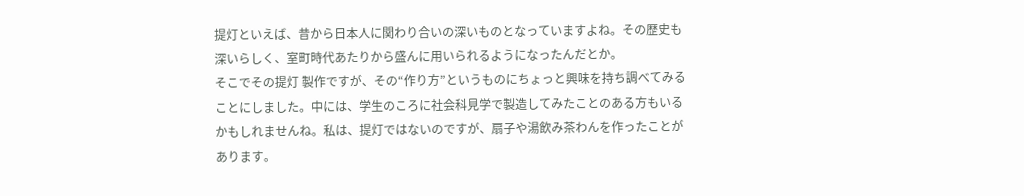提灯といえば、昔から日本人に関わり合いの深いものとなっていますよね。その歴史も深いらしく、室町時代あたりから盛んに用いられるようになったんだとか。
そこでその提灯 製作ですが、その“作り方”というものにちょっと興味を持ち調べてみることにしました。中には、学生のころに社会科見学で製造してみたことのある方もいるかもしれませんね。私は、提灯ではないのですが、扇子や湯飲み茶わんを作ったことがあります。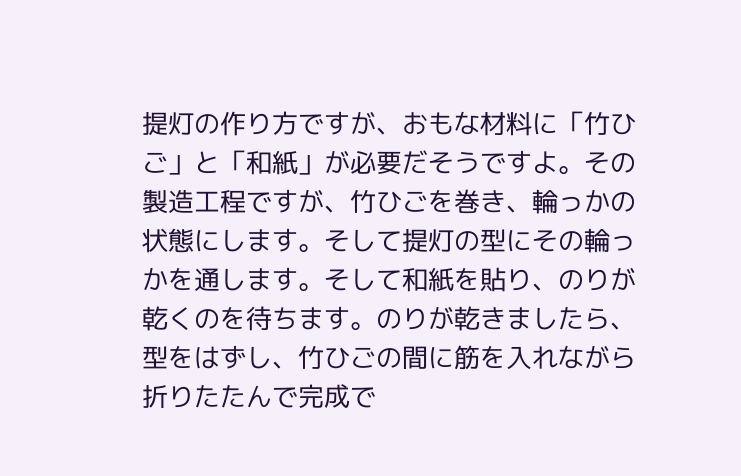提灯の作り方ですが、おもな材料に「竹ひご」と「和紙」が必要だそうですよ。その製造工程ですが、竹ひごを巻き、輪っかの状態にします。そして提灯の型にその輪っかを通します。そして和紙を貼り、のりが乾くのを待ちます。のりが乾きましたら、型をはずし、竹ひごの間に筋を入れながら折りたたんで完成で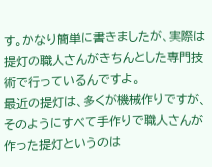す。かなり簡単に書きましたが、実際は提灯の職人さんがきちんとした専門技術で行っているんですよ。
最近の提灯は、多くが機械作りですが、そのようにすべて手作りで職人さんが作った提灯というのは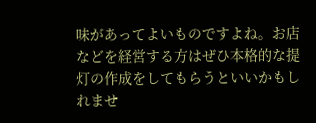味があってよいものですよね。お店などを経営する方はぜひ本格的な提灯の作成をしてもらうといいかもしれませ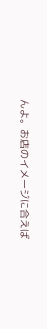んよ。お店のイメージに合えば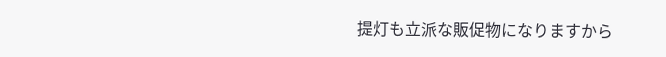提灯も立派な販促物になりますから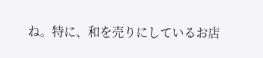ね。特に、和を売りにしているお店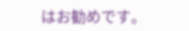はお勧めです。